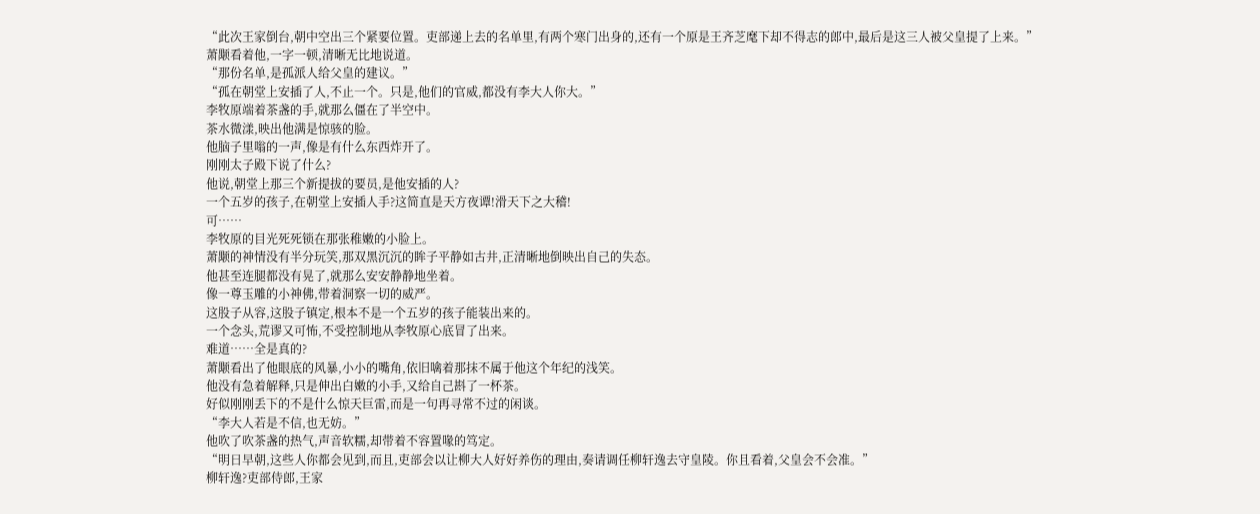“此次王家倒台,朝中空出三个紧要位置。吏部递上去的名单里,有两个寒门出身的,还有一个原是王齐芝麾下却不得志的郎中,最后是这三人被父皇提了上来。”
萧颙看着他,一字一顿,清晰无比地说道。
“那份名单,是孤派人给父皇的建议。”
“孤在朝堂上安插了人,不止一个。只是,他们的官威,都没有李大人你大。”
李牧原端着茶盏的手,就那么僵在了半空中。
茶水微漾,映出他满是惊骇的脸。
他脑子里嗡的一声,像是有什么东西炸开了。
刚刚太子殿下说了什么?
他说,朝堂上那三个新提拔的要员,是他安插的人?
一个五岁的孩子,在朝堂上安插人手?这简直是天方夜谭!滑天下之大稽!
可……
李牧原的目光死死锁在那张稚嫩的小脸上。
萧颙的神情没有半分玩笑,那双黑沉沉的眸子平静如古井,正清晰地倒映出自己的失态。
他甚至连腿都没有晃了,就那么安安静静地坐着。
像一尊玉雕的小神佛,带着洞察一切的威严。
这股子从容,这股子镇定,根本不是一个五岁的孩子能装出来的。
一个念头,荒谬又可怖,不受控制地从李牧原心底冒了出来。
难道……全是真的?
萧颙看出了他眼底的风暴,小小的嘴角,依旧噙着那抹不属于他这个年纪的浅笑。
他没有急着解释,只是伸出白嫩的小手,又给自己斟了一杯茶。
好似刚刚丢下的不是什么惊天巨雷,而是一句再寻常不过的闲谈。
“李大人若是不信,也无妨。”
他吹了吹茶盏的热气,声音软糯,却带着不容置喙的笃定。
“明日早朝,这些人你都会见到,而且,吏部会以让柳大人好好养伤的理由,奏请调任柳轩逸去守皇陵。你且看着,父皇会不会准。”
柳轩逸?吏部侍郎,王家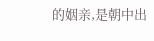的姻亲,是朝中出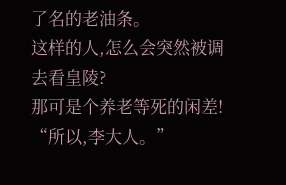了名的老油条。
这样的人,怎么会突然被调去看皇陵?
那可是个养老等死的闲差!
“所以,李大人。”